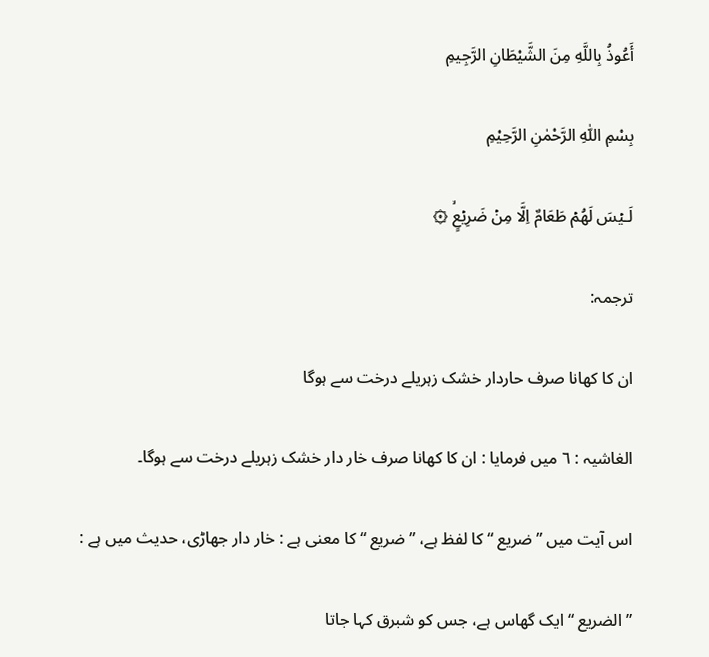أَعُوذُ بِاللَّهِ مِنَ الشَّيْطَانِ الرَّجِيمِ

بِسْمِ اللّٰهِ الرَّحْمٰنِ الرَّحِيْمِ

لَـيۡسَ لَهُمۡ طَعَامٌ اِلَّا مِنۡ ضَرِيۡعٍۙ ۞

ترجمہ:

ان کا کھانا صرف حاردار خشک زہریلے درخت سے ہوگا

الغاشیہ : ٦ میں فرمایا : ان کا کھانا صرف خار دار خشک زہریلے درخت سے ہوگا۔

اس آیت میں ” ضریع “ کا لفظ ہے، ” ضریع “ کا معنی ہے : خار دار جھاڑی، حدیث میں ہے :

” الضریع “ ایک گھاس ہے، جس کو شبرق کہا جاتا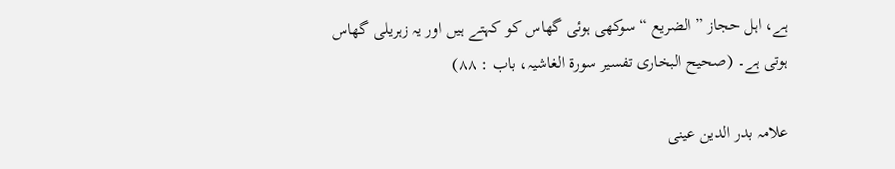ہے، اہل حجاز ” الضریع “ سوکھی ہوئی گھاس کو کہتے ہیں اور یہ زہریلی گھاس ہوتی ہے۔ (صحیح البخاری تفسیر سورة الغاشیہ، باب : ٨٨)

علامہ بدر الدین عینی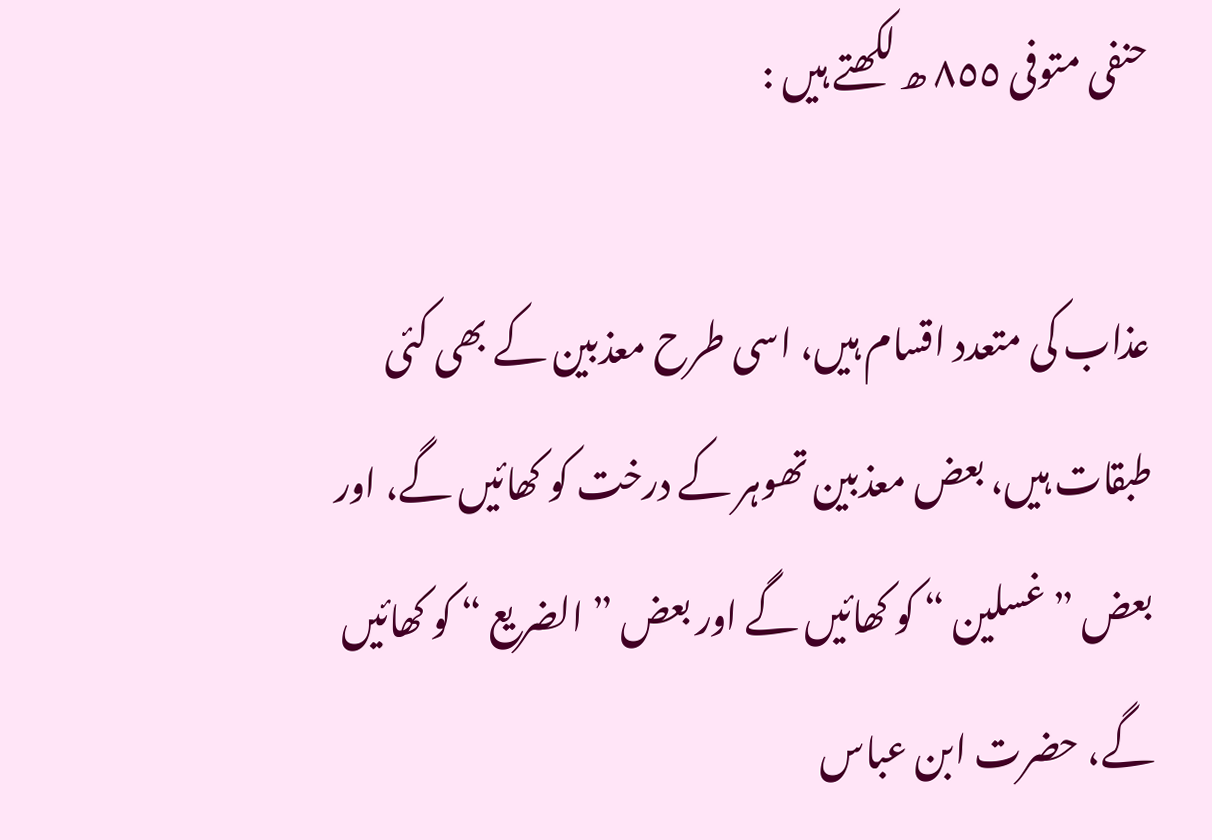حنفی متوفی ٨٥٥ ھ لکھتے ہیں :

عذاب کی متعدد اقسام ہیں، اسی طرح معذبین کے بھی کئی طبقات ہیں، بعض معذبین تھوہر کے درخت کو کھائیں گے، اور بعض ” غسلین “ کو کھائیں گے اور بعض ” الضریع “ کو کھائیں گے، حضرت ابن عباس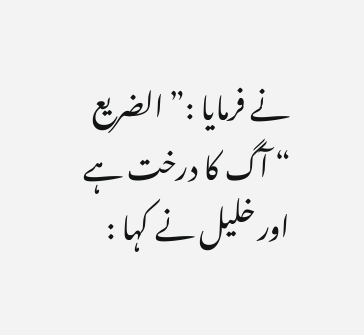نے فرمایا :” الضریع “ آگ کا درخت ہے اور خلیل نے کہا :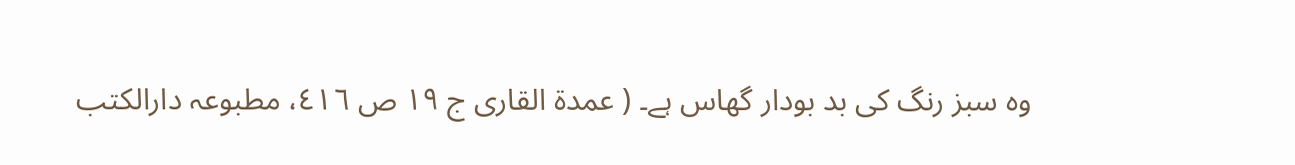وہ سبز رنگ کی بد بودار گھاس ہے۔ ( عمدۃ القاری ج ١٩ ص ٤١٦، مطبوعہ دارالکتب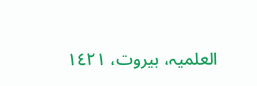العلمیہ، بیروت، ١٤٢١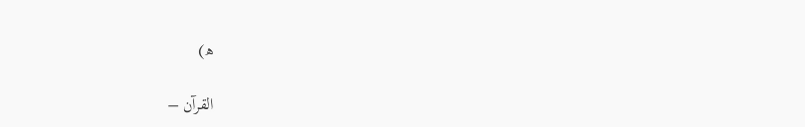ھ)

القرآن –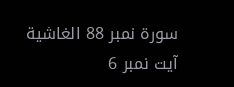سورۃ نمبر 88 الغاشية آیت نمبر 6